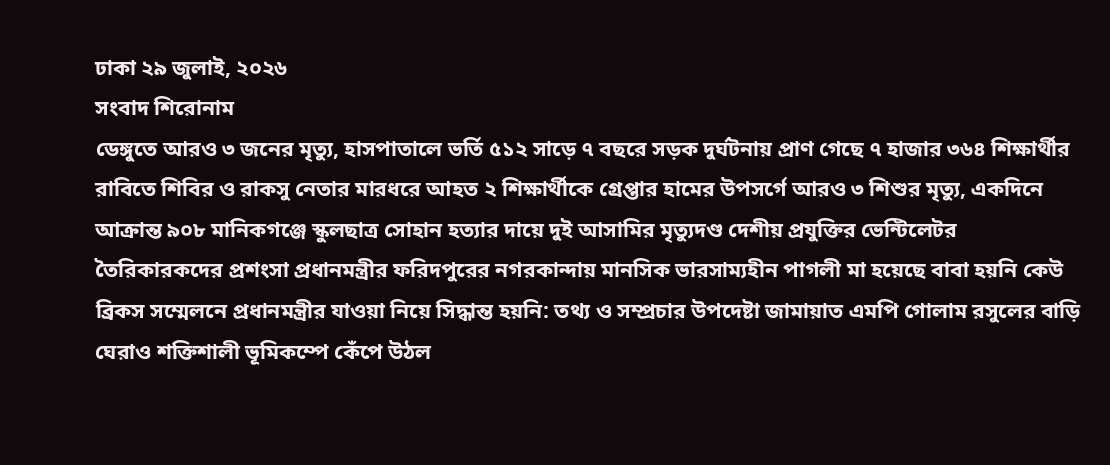ঢাকা ২৯ জুলাই, ২০২৬
সংবাদ শিরোনাম
ডেঙ্গুতে আরও ৩ জনের মৃত্যু, হাসপাতালে ভর্তি ৫১২ সাড়ে ৭ বছরে সড়ক দুর্ঘটনায় প্রাণ গেছে ৭ হাজার ৩৬৪ শিক্ষার্থীর রাবিতে শিবির ও রাকসু নেতার মারধরে আহত ২ শিক্ষার্থীকে গ্রেপ্তার হামের উপসর্গে আরও ৩ শিশুর মৃত্যু, একদিনে আক্রান্ত ৯০৮ মানিকগঞ্জে স্কুলছাত্র সোহান হত্যার দায়ে দুই আসামির মৃত্যুদণ্ড দেশীয় প্রযুক্তির ভেন্টিলেটর তৈরিকারকদের প্রশংসা প্রধানমন্ত্রীর ফরিদপুরের নগরকান্দায় মানসিক ভারসাম্যহীন পাগলী মা হয়েছে বাবা হয়নি কেউ ব্রিকস সম্মেলনে প্রধানমন্ত্রীর যাওয়া নিয়ে সিদ্ধান্ত হয়নি: তথ্য ও সম্প্রচার উপদেষ্টা জামায়াত এমপি গোলাম রসুলের বাড়ি ঘেরাও শক্তিশালী ভূমিকম্পে কেঁপে উঠল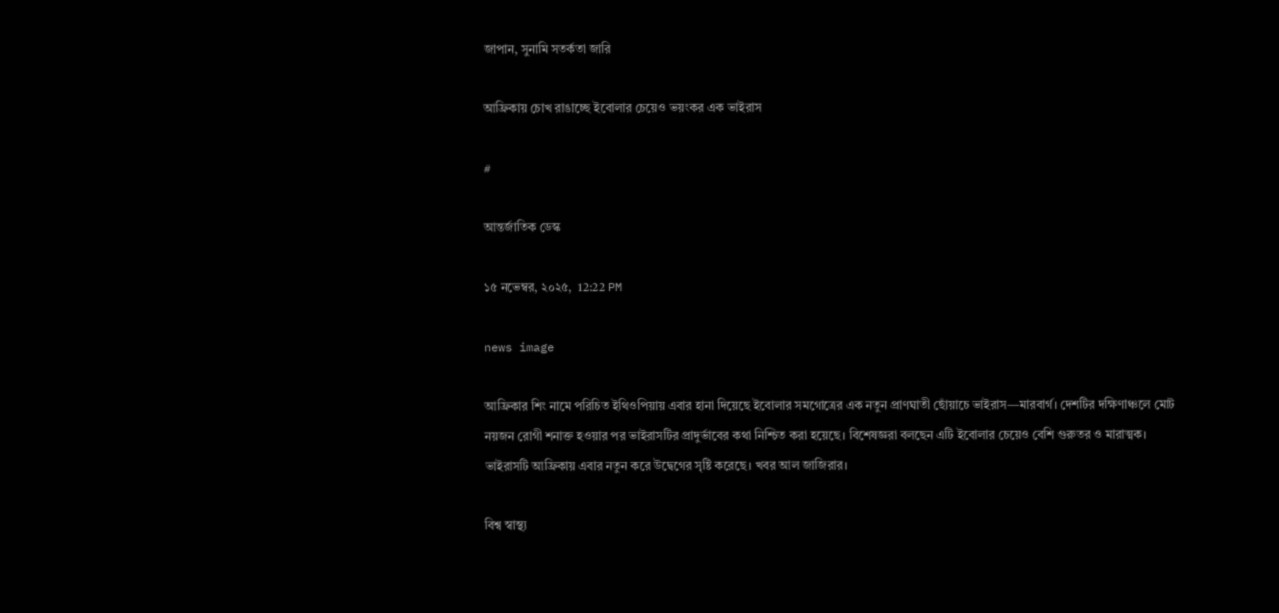জাপান, সুনামি সতর্কতা জারি

আফ্রিকায় চোখ রাঙাচ্ছে ইবোলার চেয়েও ভয়ংকর এক ভাইরাস

#

আন্তর্জাতিক ডেস্ক

১৫ নভেম্বর, ২০২৫,  12:22 PM

news image

আফ্রিকার শিং নামে পরিচিত ইথিওপিয়ায় এবার হানা দিয়েছে ইবোলার সমগোত্রের এক নতুন প্রাণঘাতী ছোঁয়াচে ভাইরাস—মারবার্গ। দেশটির দক্ষিণাঞ্চলে মোট নয়জন রোগী শনাক্ত হওয়ার পর ভাইরাসটির প্রাদুর্ভাবের কথা নিশ্চিত করা হয়েছে। বিশেষজ্ঞরা বলছেন এটি ইবোলার চেয়েও বেশি গুরুতর ও মারাত্মক। ভাইরাসটি আফ্রিকায় এবার নতুন করে উদ্বেগের সৃষ্টি করেছে। খবর আল জাজিরার।

বিশ্ব স্বাস্থ্য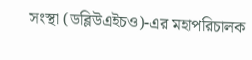সংস্থা (ডব্লিউএইচও)-এর মহাপরিচালক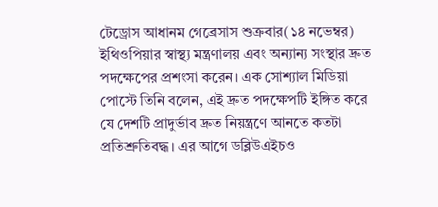টেড্রোস আধানম গেব্রেসাস শুক্রবার(১৪ নভেম্বর) ইথিওপিয়ার স্বাস্থ্য মন্ত্রণালয় এবং অন্যান্য সংস্থার দ্রুত পদক্ষেপের প্রশংসা করেন। এক সোশ্যাল মিডিয়া পোস্টে তিনি বলেন, এই দ্রুত পদক্ষেপটি ইঙ্গিত করে যে দেশটি প্রাদুর্ভাব দ্রুত নিয়ন্ত্রণে আনতে কতটা প্রতিশ্রুতিবদ্ধ। এর আগে ডব্লিউএইচও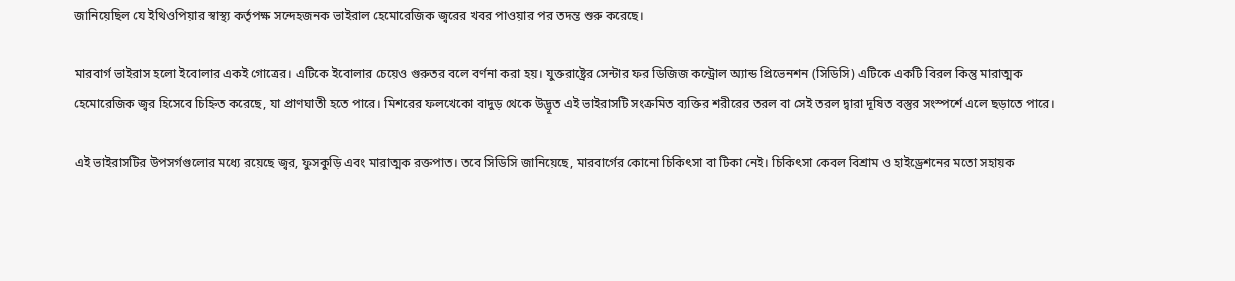জানিয়েছিল যে ইথিওপিয়ার স্বাস্থ্য কর্তৃপক্ষ সন্দেহজনক ভাইরাল হেমোরেজিক জ্বরের খবর পাওয়ার পর তদন্ত শুরু করেছে।

মারবার্গ ভাইরাস হলো ইবোলার একই গোত্রের। এটিকে ইবোলার চেয়েও গুরুতর বলে বর্ণনা করা হয়। যুক্তরাষ্ট্রের সেন্টার ফর ডিজিজ কন্ট্রোল অ্যান্ড প্রিভেনশন (সিডিসি) এটিকে একটি বিরল কিন্তু মারাত্মক হেমোরেজিক জ্বর হিসেবে চিহ্নিত করেছে, যা প্রাণঘাতী হতে পারে। মিশরের ফলখেকো বাদুড় থেকে উদ্ভূত এই ভাইরাসটি সংক্রমিত ব্যক্তির শরীরের তরল বা সেই তরল দ্বারা দূষিত বস্তুর সংস্পর্শে এলে ছড়াতে পারে।

এই ভাইরাসটির উপসর্গগুলোর মধ্যে রয়েছে জ্বর, ফুসকুড়ি এবং মারাত্মক রক্তপাত। তবে সিডিসি জানিয়েছে, মারবার্গের কোনো চিকিৎসা বা টিকা নেই। চিকিৎসা কেবল বিশ্রাম ও হাইড্রেশনের মতো সহায়ক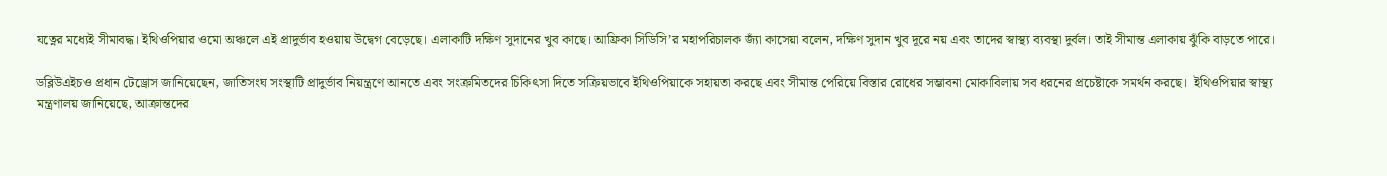যত্নের মধ্যেই সীমাবদ্ধ। ইথিওপিয়ার ওমো অঞ্চলে এই প্রাদুর্ভাব হওয়ায় উদ্বেগ বেড়েছে। এলাকাটি দক্ষিণ সুদানের খুব কাছে। আফ্রিকা সিডিসি’র মহাপরিচালক জ্যাঁ কাসেয়া বলেন, দক্ষিণ সুদান খুব দূরে নয় এবং তাদের স্বাস্থ্য ব্যবস্থা দুর্বল। তাই সীমান্ত এলাকায় ঝুঁকি বাড়তে পারে।

ডব্লিউএইচও প্রধান টেড্রোস জানিয়েছেন, জাতিসংঘ সংস্থাটি প্রাদুর্ভাব নিয়ন্ত্রণে আনতে এবং সংক্রমিতদের চিকিৎসা দিতে সক্রিয়ভাবে ইথিওপিয়াকে সহায়তা করছে এবং সীমান্ত পেরিয়ে বিস্তার রোধের সম্ভাবনা মোকাবিলায় সব ধরনের প্রচেষ্টাকে সমর্থন করছে।  ইথিওপিয়ার স্বাস্থ্য মন্ত্রণালয় জানিয়েছে, আক্রান্তদের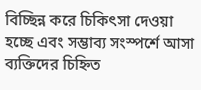বিচ্ছিন্ন করে চিকিৎসা দেওয়া হচ্ছে এবং সম্ভাব্য সংস্পর্শে আসা ব্যক্তিদের চিহ্নিত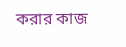করার কাজ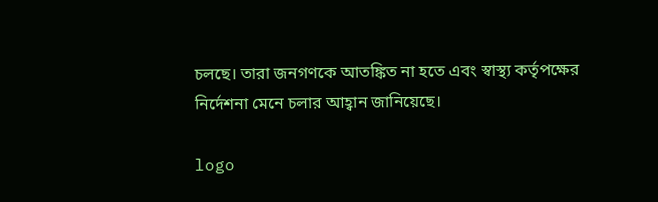চলছে। তারা জনগণকে আতঙ্কিত না হতে এবং স্বাস্থ্য কর্তৃপক্ষের নির্দেশনা মেনে চলার আহ্বান জানিয়েছে।

logo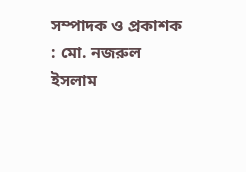সম্পাদক ও প্রকাশক : মো. নজরুল ইসলাম